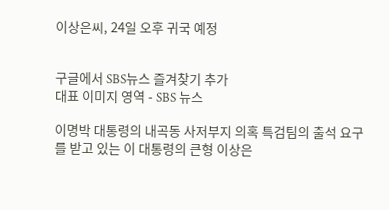이상은씨, 24일 오후 귀국 예정


구글에서 SBS뉴스 즐겨찾기 추가
대표 이미지 영역 - SBS 뉴스

이명박 대통령의 내곡동 사저부지 의혹 특검팀의 출석 요구를 받고 있는 이 대통령의 큰형 이상은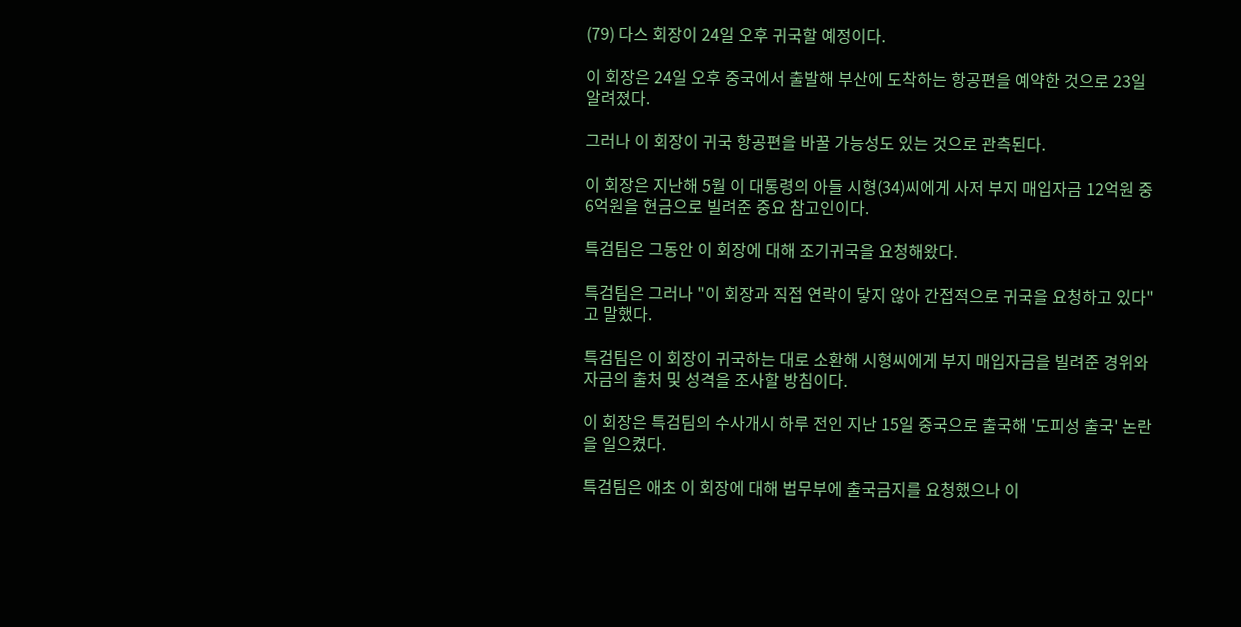(79) 다스 회장이 24일 오후 귀국할 예정이다.

이 회장은 24일 오후 중국에서 출발해 부산에 도착하는 항공편을 예약한 것으로 23일 알려졌다.

그러나 이 회장이 귀국 항공편을 바꿀 가능성도 있는 것으로 관측된다.

이 회장은 지난해 5월 이 대통령의 아들 시형(34)씨에게 사저 부지 매입자금 12억원 중 6억원을 현금으로 빌려준 중요 참고인이다.

특검팀은 그동안 이 회장에 대해 조기귀국을 요청해왔다.

특검팀은 그러나 "이 회장과 직접 연락이 닿지 않아 간접적으로 귀국을 요청하고 있다"고 말했다.

특검팀은 이 회장이 귀국하는 대로 소환해 시형씨에게 부지 매입자금을 빌려준 경위와 자금의 출처 및 성격을 조사할 방침이다.

이 회장은 특검팀의 수사개시 하루 전인 지난 15일 중국으로 출국해 '도피성 출국' 논란을 일으켰다.

특검팀은 애초 이 회장에 대해 법무부에 출국금지를 요청했으나 이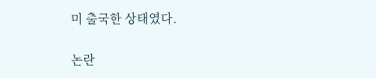미 출국한 상태였다.

논란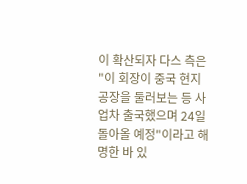이 확산되자 다스 측은 "이 회장이 중국 현지공장을 둘러보는 등 사업차 출국했으며 24일 돌아올 예정"이라고 해명한 바 있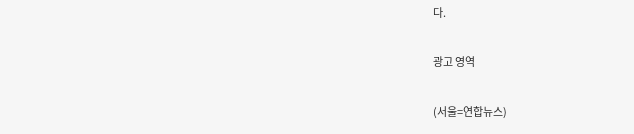다.

광고 영역

(서울=연합뉴스)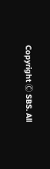Copyright Ⓒ SBS. All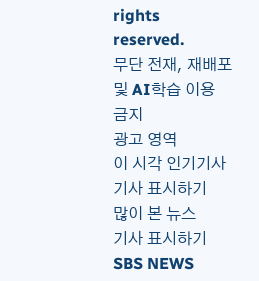rights reserved.
무단 전재, 재배포 및 AI학습 이용 금지
광고 영역
이 시각 인기기사
기사 표시하기
많이 본 뉴스
기사 표시하기
SBS NEWS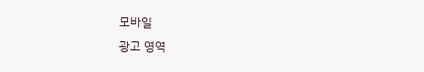모바일
광고 영역